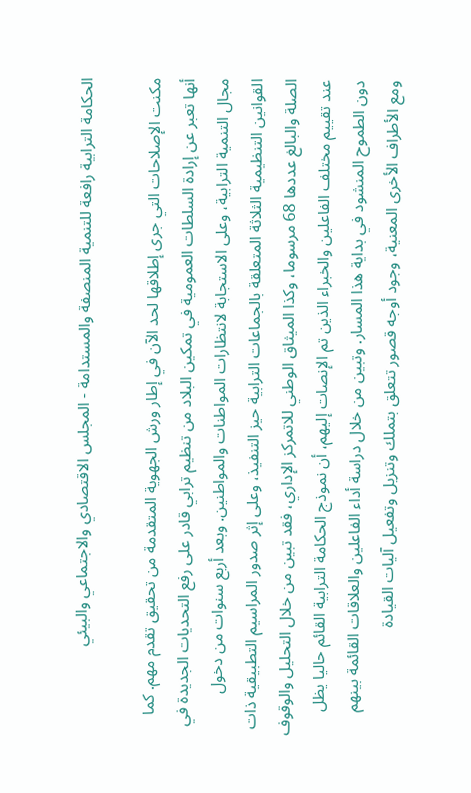الحكامة الترابية رافعة للتنمية المنصفة والمستدامة - المجلس الاقتصادي والاجتماعي والبيئي

مكنت الإصلاحات التي جرى إطلاقها لحد الآن في إطار ورش الجهوية المتقدمة من تحقيق تقدم مهم. كما أنها تعبر عن إرادة السلطات العمومية في تمكين البلاد من تنظيم ترابي قادر على رفع التحديات الجديدة في مجال التنمية الترابية، وعلى الاستجابة لانتظارات المواطنات والمواطنين. وبعد أربع سنوات من دخول القوانين التنظيمية الثلاثة المتعلقة بالجماعات الترابية حيز التنفيذ، وعلى إثر صدور المراسيم التطبيقية ذات الصلة والبالغ عددها 68 مرسوما، وكذا الميثاق الوطني للاتمركز الإداري، فقد تبين من خلال التحليل والوقوف عند تقييم مختلف الفاعلين والخبراء الذين تم الإنصات إليهم، أن نموذج الحكامة الترابية القائم حاليا يظل دون الطموح المنشود في بداية هذا المسار. وتبين من خلال دراسة أداء الفاعلين والعلاقات القائمة بينهم ومع الأطراف الأخرى المعنية، وجود أوجه قصور تتعلق بتملك وتنزيل وتفعيل آليات القيادة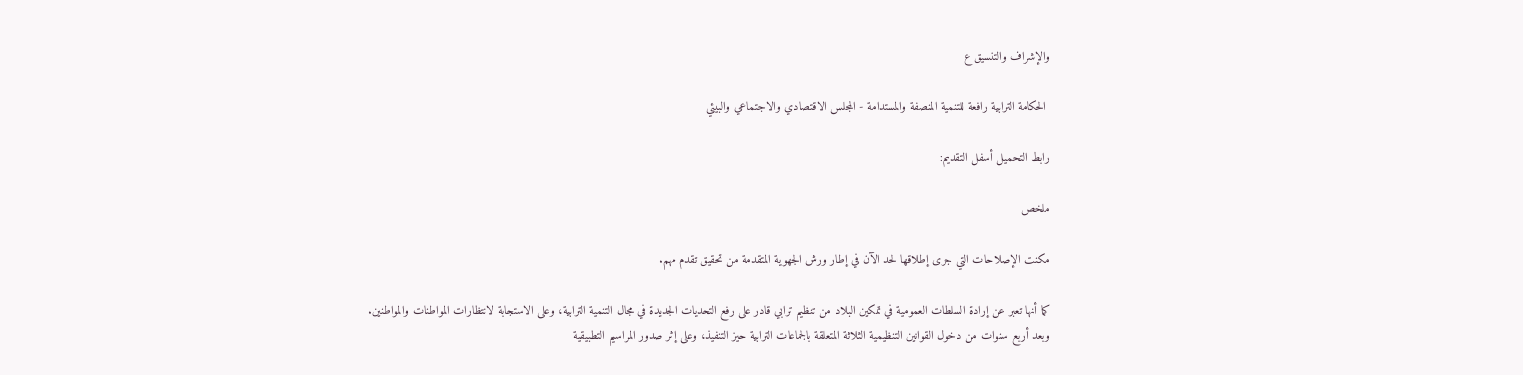والإشراف والتنسيق ع

 الحكامة الترابية رافعة للتنمية المنصفة والمستدامة - المجلس الاقتصادي والاجتماعي والبيئي

رابط التحميل أسفل التقديم:

ملخص

مكنت الإصلاحات التي جرى إطلاقها لحد الآن في إطار ورش الجهوية المتقدمة من تحقيق تقدم مهم.

كما أنها تعبر عن إرادة السلطات العمومية في تمكين البلاد من تنظيم ترابي قادر على رفع التحديات الجديدة في مجال التنمية الترابية، وعلى الاستجابة لانتظارات المواطنات والمواطنين.
وبعد أربع سنوات من دخول القوانين التنظيمية الثلاثة المتعلقة بالجماعات الترابية حيز التنفيذ، وعلى إثر صدور المراسيم التطبيقية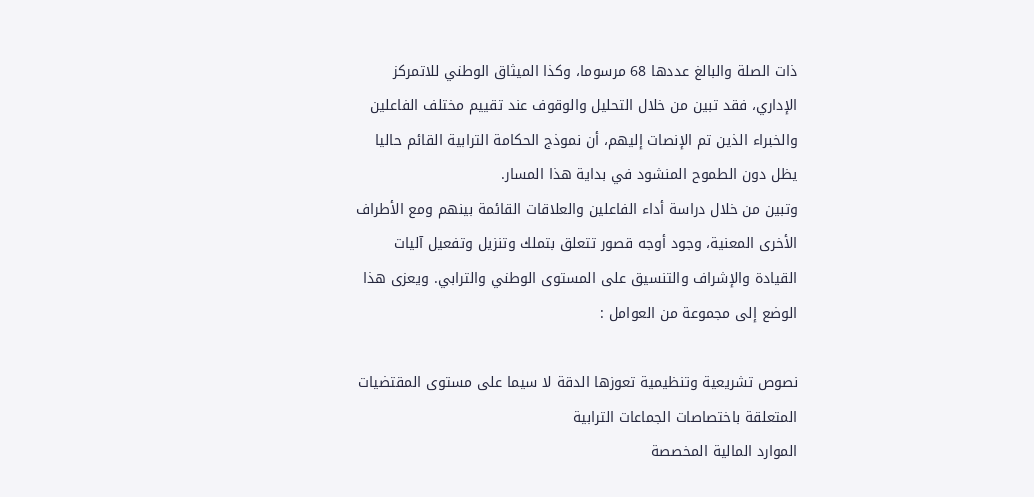ذات الصلة والبالغ عددها 68 مرسوما، وكذا الميثاق الوطني للاتمركز الإداري، فقد تبين من خلال التحليل والوقوف عند تقييم مختلف الفاعلين والخبراء الذين تم الإنصات إليهم، أن نموذج الحكامة الترابية القائم حاليا يظل دون الطموح المنشود في بداية هذا المسار.
وتبين من خلال دراسة أداء الفاعلين والعلاقات القائمة بينهم ومع الأطراف الأخرى المعنية، وجود أوجه قصور تتعلق بتملك وتنزيل وتفعيل آليات القيادة والإشراف والتنسيق على المستوى الوطني والترابي. ويعزى هذا الوضع إلى مجموعة من العوامل :

نصوص تشريعية وتنظيمية تعوزها الدقة لا سيما على مستوى المقتضيات المتعلقة باختصاصات الجماعات الترابية
الموارد المالية المخصصة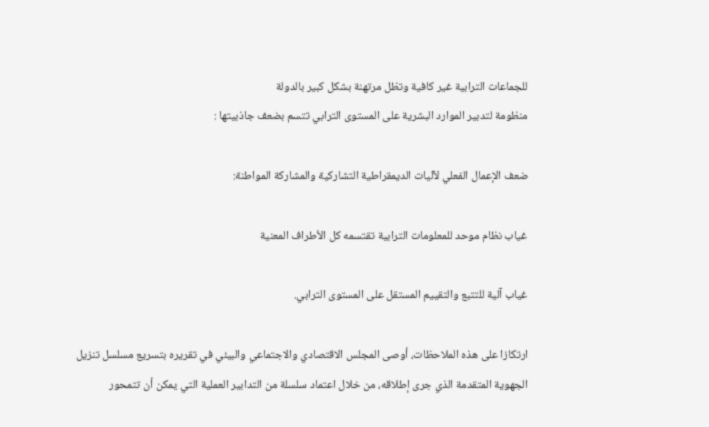للجماعات الترابية غير كافية وتظل مرتهنة بشكل كبير بالدولة
منظومة لتدبير الموارد البشرية على المستوى الترابي تتسم بضعف جاذبيتها :

ضعف الإعمال الفعلي لآليات الديمقراطية التشاركية والمشاركة المواطنة:

غياب نظام موحد للمعلومات الترابية تقتسمه كل الأطراف المعنية

غياب آلية للتتبع والتقييم المستقل على المستوى الترابي.

ارتكازا على هذه الملاحظات، أوصى المجلس الاقتصادي والاجتماعي والبيئي في تقريره بتسريع مسلسل تنزيل الجهوية المتقدمة الذي جرى إطلاقه، من خلال اعتماد سلسلة من التدابير العملية التي يمكن أن تتمحور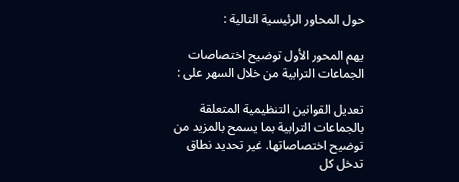حول المحاور الرئيسية التالية :

يهم المحور الأول توضيح اختصاصات الجماعات الترابية من خلال السهر على :

تعديل القوانين التنظيمية المتعلقة بالجماعات الترابية بما يسمح بالمزيد من توضيح اختصاصاتها. غير تحديد نطاق تدخل كل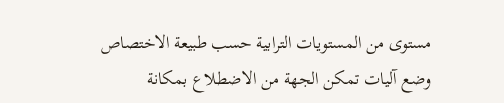مستوى من المستويات الترابية حسب طبيعة الاختصاص
وضع آليات تمكن الجهة من الاضطلاع بمكانة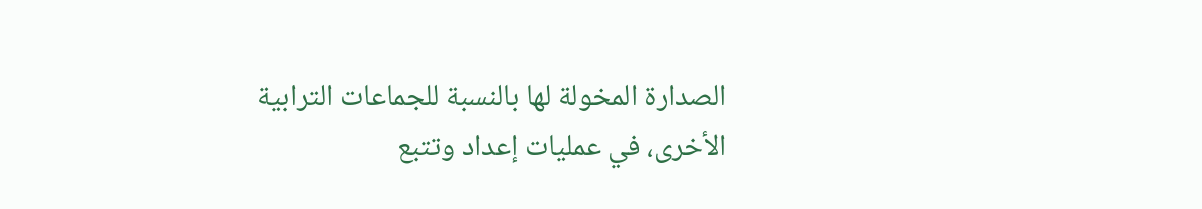الصدارة المخولة لها بالنسبة للجماعات الترابية الأخرى، في عمليات إعداد وتتبع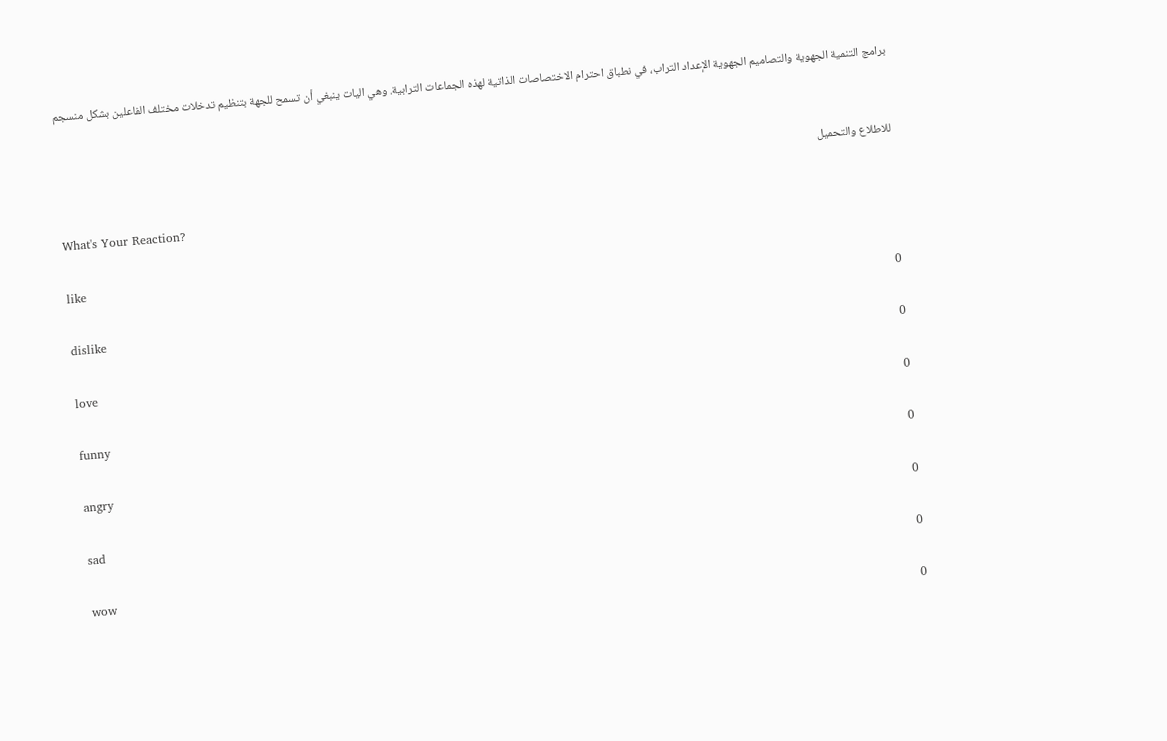برامج التنمية الجهوية والتصاميم الجهوية الإعداد التراب، في نطباق احترام الاختصاصات الذاتية لهذه الجماعات الترابية. وهي اليات ينبغي أن تسمح للجهة بتنظيم تدخلات مختلف الفاعلين بشكل منسجم


للاطلاع والتحميل

What's Your Reaction?

like
0
dislike
0
love
0
funny
0
angry
0
sad
0
wow
0